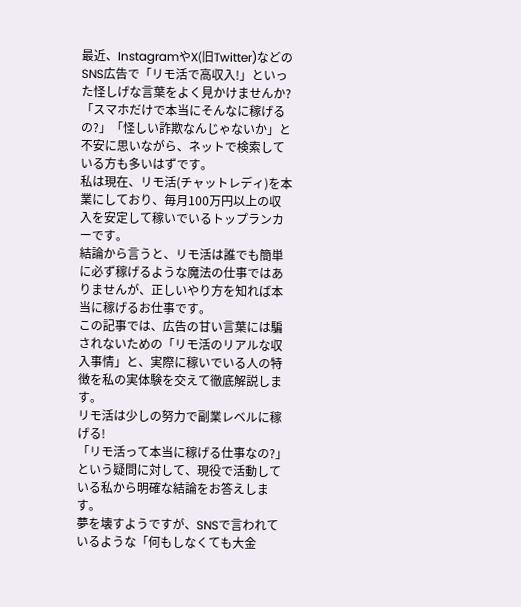最近、InstagramやX(旧Twitter)などのSNS広告で「リモ活で高収入!」といった怪しげな言葉をよく見かけませんか?
「スマホだけで本当にそんなに稼げるの?」「怪しい詐欺なんじゃないか」と不安に思いながら、ネットで検索している方も多いはずです。
私は現在、リモ活(チャットレディ)を本業にしており、毎月100万円以上の収入を安定して稼いでいるトップランカーです。
結論から言うと、リモ活は誰でも簡単に必ず稼げるような魔法の仕事ではありませんが、正しいやり方を知れば本当に稼げるお仕事です。
この記事では、広告の甘い言葉には騙されないための「リモ活のリアルな収入事情」と、実際に稼いでいる人の特徴を私の実体験を交えて徹底解説します。
リモ活は少しの努力で副業レベルに稼げる!
「リモ活って本当に稼げる仕事なの?」という疑問に対して、現役で活動している私から明確な結論をお答えします。
夢を壊すようですが、SNSで言われているような「何もしなくても大金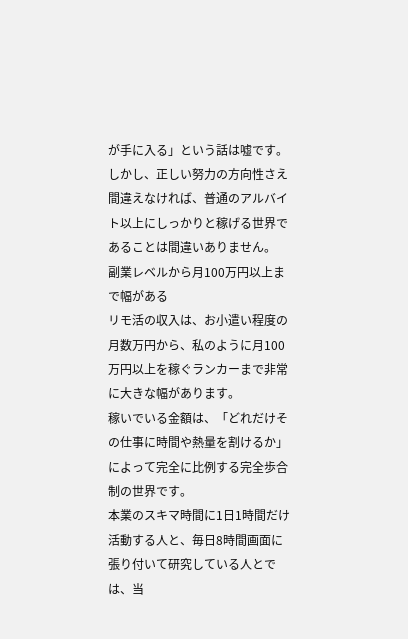が手に入る」という話は嘘です。
しかし、正しい努力の方向性さえ間違えなければ、普通のアルバイト以上にしっかりと稼げる世界であることは間違いありません。
副業レベルから月100万円以上まで幅がある
リモ活の収入は、お小遣い程度の月数万円から、私のように月100万円以上を稼ぐランカーまで非常に大きな幅があります。
稼いでいる金額は、「どれだけその仕事に時間や熱量を割けるか」によって完全に比例する完全歩合制の世界です。
本業のスキマ時間に1日1時間だけ活動する人と、毎日8時間画面に張り付いて研究している人とでは、当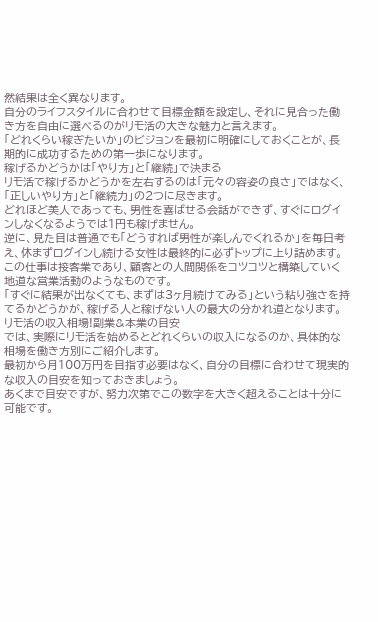然結果は全く異なります。
自分のライフスタイルに合わせて目標金額を設定し、それに見合った働き方を自由に選べるのがリモ活の大きな魅力と言えます。
「どれくらい稼ぎたいか」のビジョンを最初に明確にしておくことが、長期的に成功するための第一歩になります。
稼げるかどうかは「やり方」と「継続」で決まる
リモ活で稼げるかどうかを左右するのは「元々の容姿の良さ」ではなく、「正しいやり方」と「継続力」の2つに尽きます。
どれほど美人であっても、男性を喜ばせる会話ができず、すぐにログインしなくなるようでは1円も稼げません。
逆に、見た目は普通でも「どうすれば男性が楽しんでくれるか」を毎日考え、休まずログインし続ける女性は最終的に必ずトップに上り詰めます。
この仕事は接客業であり、顧客との人間関係をコツコツと構築していく地道な営業活動のようなものです。
「すぐに結果が出なくても、まずは3ヶ月続けてみる」という粘り強さを持てるかどうかが、稼げる人と稼げない人の最大の分かれ道となります。
リモ活の収入相場!副業&本業の目安
では、実際にリモ活を始めるとどれくらいの収入になるのか、具体的な相場を働き方別にご紹介します。
最初から月100万円を目指す必要はなく、自分の目標に合わせて現実的な収入の目安を知っておきましょう。
あくまで目安ですが、努力次第でこの数字を大きく超えることは十分に可能です。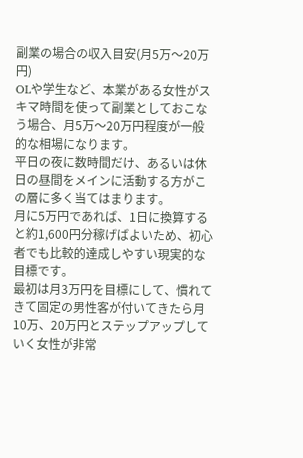副業の場合の収入目安(月5万〜20万円)
OLや学生など、本業がある女性がスキマ時間を使って副業としておこなう場合、月5万〜20万円程度が一般的な相場になります。
平日の夜に数時間だけ、あるいは休日の昼間をメインに活動する方がこの層に多く当てはまります。
月に5万円であれば、1日に換算すると約1,600円分稼げばよいため、初心者でも比較的達成しやすい現実的な目標です。
最初は月3万円を目標にして、慣れてきて固定の男性客が付いてきたら月10万、20万円とステップアップしていく女性が非常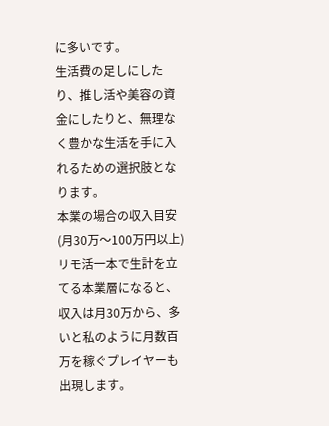に多いです。
生活費の足しにしたり、推し活や美容の資金にしたりと、無理なく豊かな生活を手に入れるための選択肢となります。
本業の場合の収入目安(月30万〜100万円以上)
リモ活一本で生計を立てる本業層になると、収入は月30万から、多いと私のように月数百万を稼ぐプレイヤーも出現します。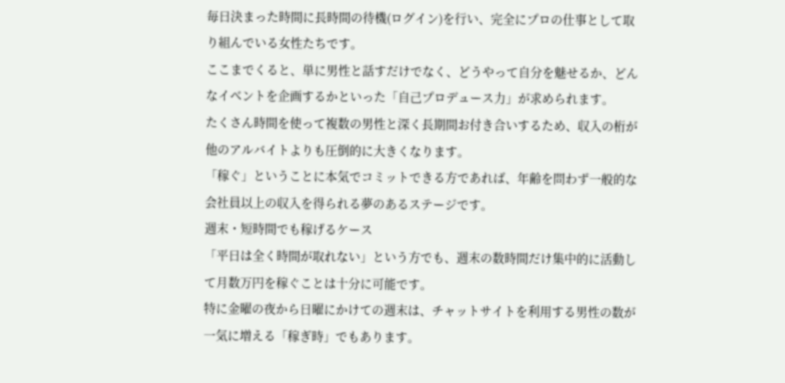毎日決まった時間に長時間の待機(ログイン)を行い、完全にプロの仕事として取り組んでいる女性たちです。
ここまでくると、単に男性と話すだけでなく、どうやって自分を魅せるか、どんなイベントを企画するかといった「自己プロデュース力」が求められます。
たくさん時間を使って複数の男性と深く長期間お付き合いするため、収入の桁が他のアルバイトよりも圧倒的に大きくなります。
「稼ぐ」ということに本気でコミットできる方であれば、年齢を問わず一般的な会社員以上の収入を得られる夢のあるステージです。
週末・短時間でも稼げるケース
「平日は全く時間が取れない」という方でも、週末の数時間だけ集中的に活動して月数万円を稼ぐことは十分に可能です。
特に金曜の夜から日曜にかけての週末は、チャットサイトを利用する男性の数が一気に増える「稼ぎ時」でもあります。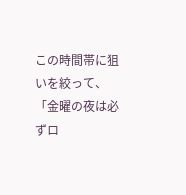この時間帯に狙いを絞って、「金曜の夜は必ずロ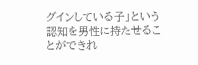グインしている子」という認知を男性に持たせることができれ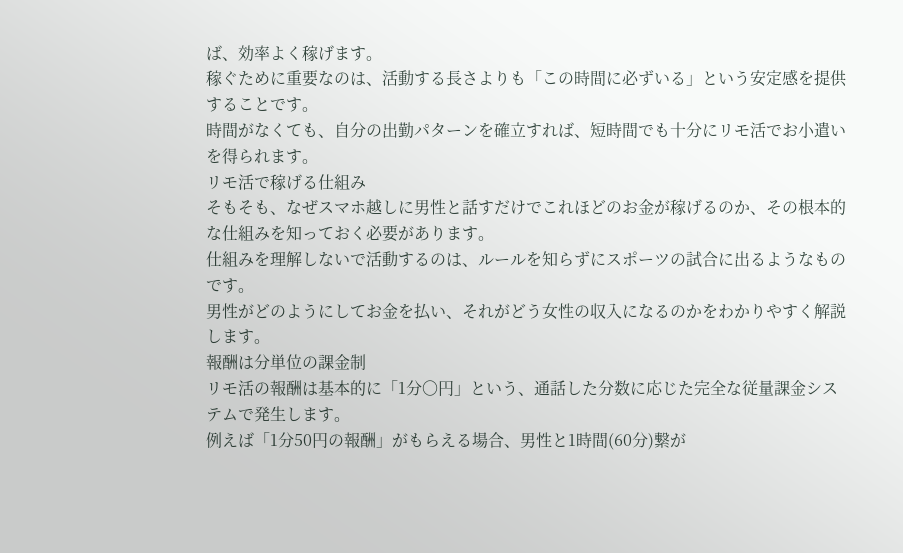ば、効率よく稼げます。
稼ぐために重要なのは、活動する長さよりも「この時間に必ずいる」という安定感を提供することです。
時間がなくても、自分の出勤パターンを確立すれば、短時間でも十分にリモ活でお小遣いを得られます。
リモ活で稼げる仕組み
そもそも、なぜスマホ越しに男性と話すだけでこれほどのお金が稼げるのか、その根本的な仕組みを知っておく必要があります。
仕組みを理解しないで活動するのは、ルールを知らずにスポーツの試合に出るようなものです。
男性がどのようにしてお金を払い、それがどう女性の収入になるのかをわかりやすく解説します。
報酬は分単位の課金制
リモ活の報酬は基本的に「1分〇円」という、通話した分数に応じた完全な従量課金システムで発生します。
例えば「1分50円の報酬」がもらえる場合、男性と1時間(60分)繋が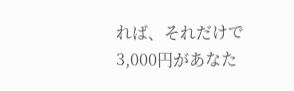れば、それだけで3,000円があなた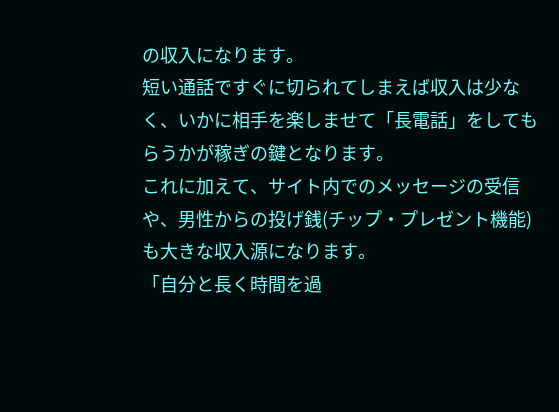の収入になります。
短い通話ですぐに切られてしまえば収入は少なく、いかに相手を楽しませて「長電話」をしてもらうかが稼ぎの鍵となります。
これに加えて、サイト内でのメッセージの受信や、男性からの投げ銭(チップ・プレゼント機能)も大きな収入源になります。
「自分と長く時間を過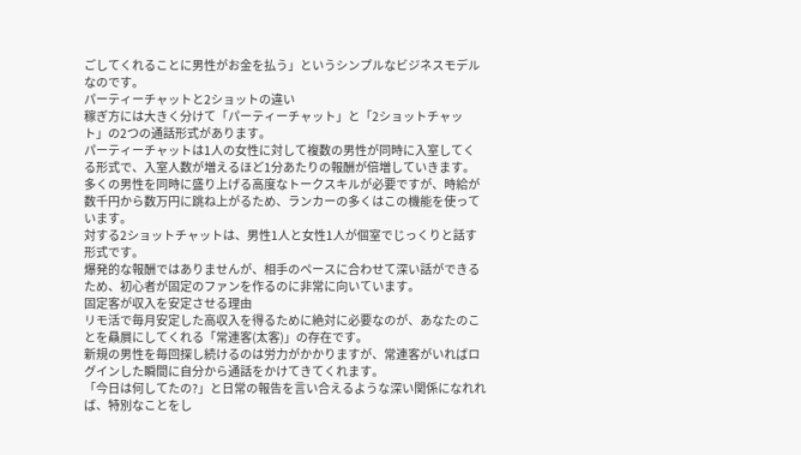ごしてくれることに男性がお金を払う」というシンプルなビジネスモデルなのです。
パーティーチャットと2ショットの違い
稼ぎ方には大きく分けて「パーティーチャット」と「2ショットチャット」の2つの通話形式があります。
パーティーチャットは1人の女性に対して複数の男性が同時に入室してくる形式で、入室人数が増えるほど1分あたりの報酬が倍増していきます。
多くの男性を同時に盛り上げる高度なトークスキルが必要ですが、時給が数千円から数万円に跳ね上がるため、ランカーの多くはこの機能を使っています。
対する2ショットチャットは、男性1人と女性1人が個室でじっくりと話す形式です。
爆発的な報酬ではありませんが、相手のペースに合わせて深い話ができるため、初心者が固定のファンを作るのに非常に向いています。
固定客が収入を安定させる理由
リモ活で毎月安定した高収入を得るために絶対に必要なのが、あなたのことを贔屓にしてくれる「常連客(太客)」の存在です。
新規の男性を毎回探し続けるのは労力がかかりますが、常連客がいればログインした瞬間に自分から通話をかけてきてくれます。
「今日は何してたの?」と日常の報告を言い合えるような深い関係になれれば、特別なことをし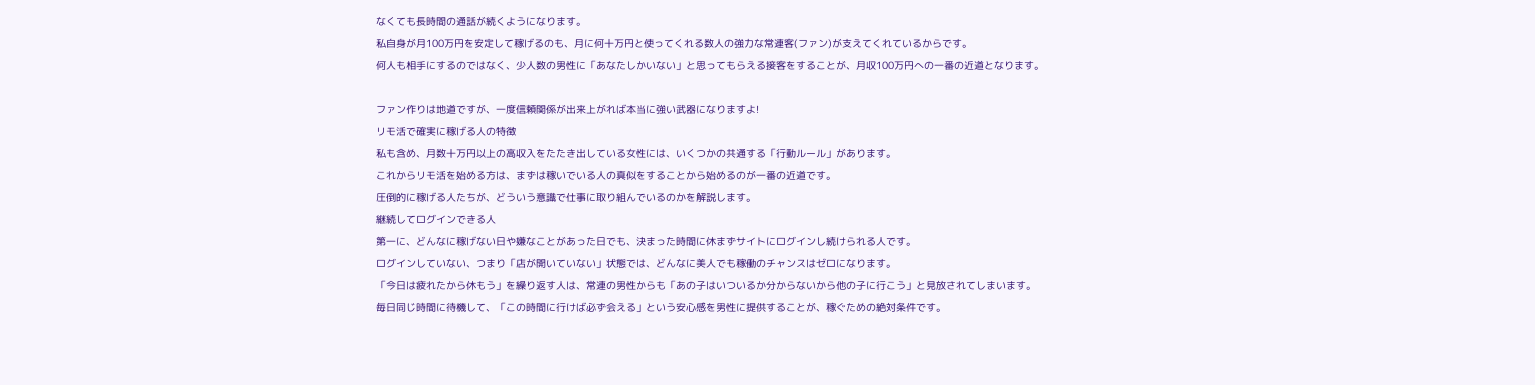なくても長時間の通話が続くようになります。
私自身が月100万円を安定して稼げるのも、月に何十万円と使ってくれる数人の強力な常連客(ファン)が支えてくれているからです。
何人も相手にするのではなく、少人数の男性に「あなたしかいない」と思ってもらえる接客をすることが、月収100万円への一番の近道となります。

ファン作りは地道ですが、一度信頼関係が出来上がれば本当に強い武器になりますよ!
リモ活で確実に稼げる人の特徴
私も含め、月数十万円以上の高収入をたたき出している女性には、いくつかの共通する「行動ルール」があります。
これからリモ活を始める方は、まずは稼いでいる人の真似をすることから始めるのが一番の近道です。
圧倒的に稼げる人たちが、どういう意識で仕事に取り組んでいるのかを解説します。
継続してログインできる人
第一に、どんなに稼げない日や嫌なことがあった日でも、決まった時間に休まずサイトにログインし続けられる人です。
ログインしていない、つまり「店が開いていない」状態では、どんなに美人でも稼働のチャンスはゼロになります。
「今日は疲れたから休もう」を繰り返す人は、常連の男性からも「あの子はいついるか分からないから他の子に行こう」と見放されてしまいます。
毎日同じ時間に待機して、「この時間に行けば必ず会える」という安心感を男性に提供することが、稼ぐための絶対条件です。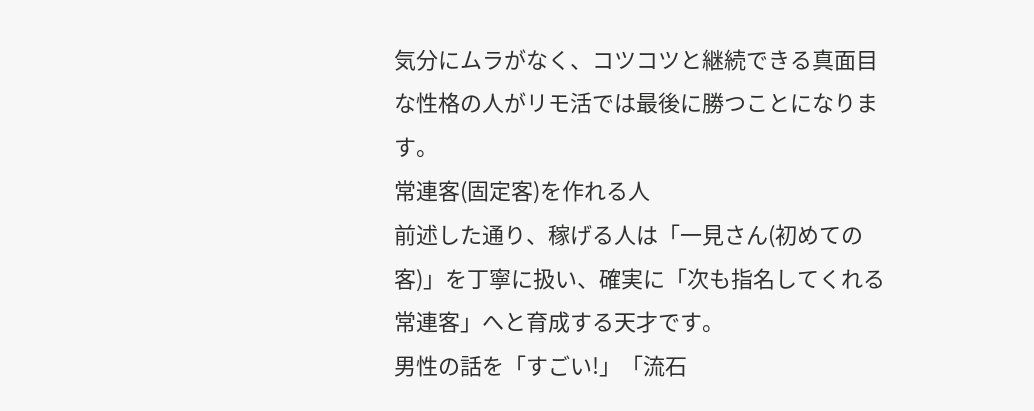気分にムラがなく、コツコツと継続できる真面目な性格の人がリモ活では最後に勝つことになります。
常連客(固定客)を作れる人
前述した通り、稼げる人は「一見さん(初めての客)」を丁寧に扱い、確実に「次も指名してくれる常連客」へと育成する天才です。
男性の話を「すごい!」「流石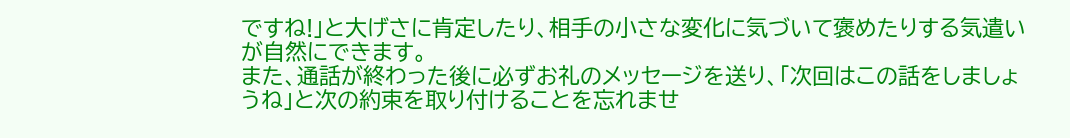ですね!」と大げさに肯定したり、相手の小さな変化に気づいて褒めたりする気遣いが自然にできます。
また、通話が終わった後に必ずお礼のメッセージを送り、「次回はこの話をしましょうね」と次の約束を取り付けることを忘れませ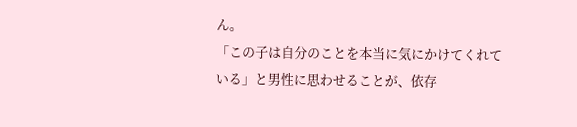ん。
「この子は自分のことを本当に気にかけてくれている」と男性に思わせることが、依存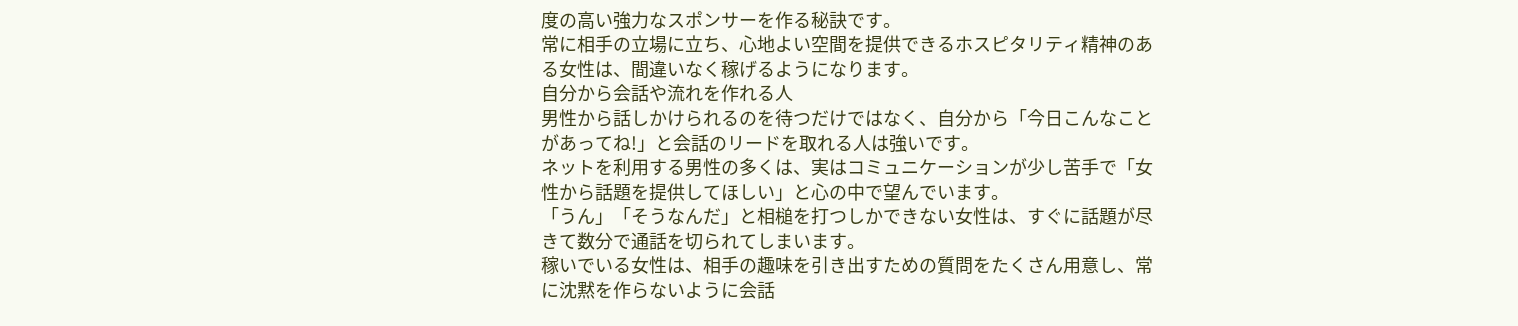度の高い強力なスポンサーを作る秘訣です。
常に相手の立場に立ち、心地よい空間を提供できるホスピタリティ精神のある女性は、間違いなく稼げるようになります。
自分から会話や流れを作れる人
男性から話しかけられるのを待つだけではなく、自分から「今日こんなことがあってね!」と会話のリードを取れる人は強いです。
ネットを利用する男性の多くは、実はコミュニケーションが少し苦手で「女性から話題を提供してほしい」と心の中で望んでいます。
「うん」「そうなんだ」と相槌を打つしかできない女性は、すぐに話題が尽きて数分で通話を切られてしまいます。
稼いでいる女性は、相手の趣味を引き出すための質問をたくさん用意し、常に沈黙を作らないように会話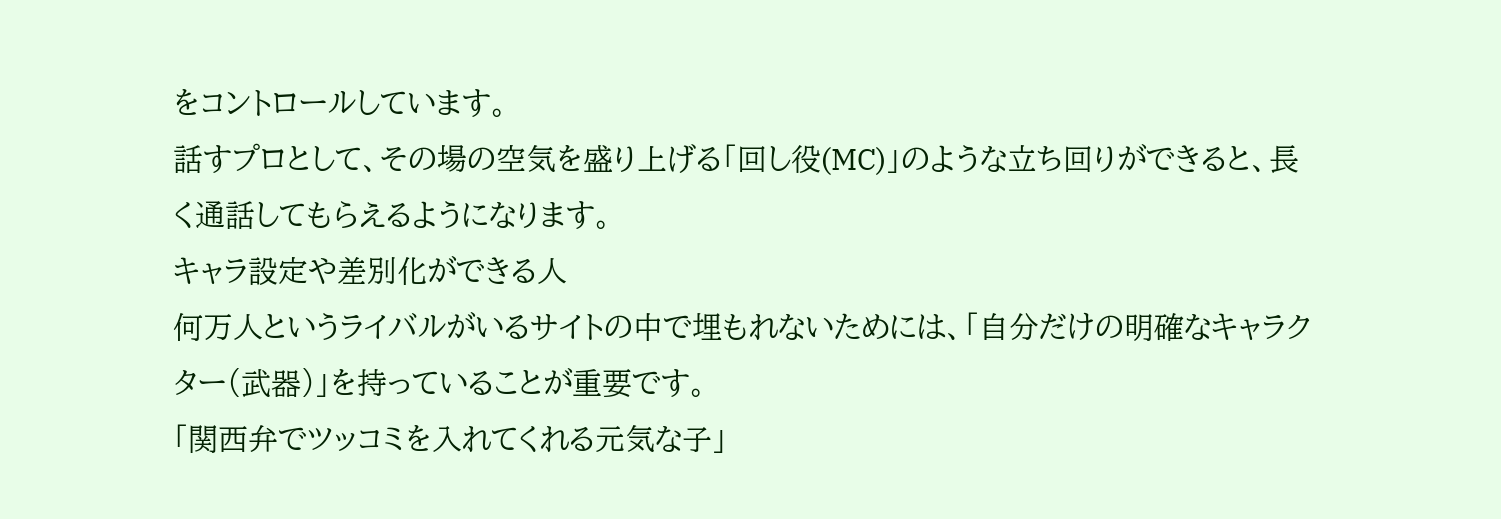をコントロールしています。
話すプロとして、その場の空気を盛り上げる「回し役(MC)」のような立ち回りができると、長く通話してもらえるようになります。
キャラ設定や差別化ができる人
何万人というライバルがいるサイトの中で埋もれないためには、「自分だけの明確なキャラクター(武器)」を持っていることが重要です。
「関西弁でツッコミを入れてくれる元気な子」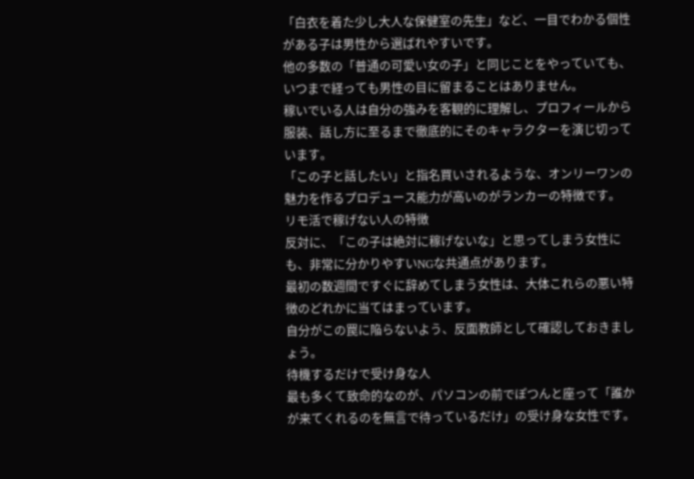「白衣を着た少し大人な保健室の先生」など、一目でわかる個性がある子は男性から選ばれやすいです。
他の多数の「普通の可愛い女の子」と同じことをやっていても、いつまで経っても男性の目に留まることはありません。
稼いでいる人は自分の強みを客観的に理解し、プロフィールから服装、話し方に至るまで徹底的にそのキャラクターを演じ切っています。
「この子と話したい」と指名買いされるような、オンリーワンの魅力を作るプロデュース能力が高いのがランカーの特徴です。
リモ活で稼げない人の特徴
反対に、「この子は絶対に稼げないな」と思ってしまう女性にも、非常に分かりやすいNGな共通点があります。
最初の数週間ですぐに辞めてしまう女性は、大体これらの悪い特徴のどれかに当てはまっています。
自分がこの罠に陥らないよう、反面教師として確認しておきましょう。
待機するだけで受け身な人
最も多くて致命的なのが、パソコンの前でぽつんと座って「誰かが来てくれるのを無言で待っているだけ」の受け身な女性です。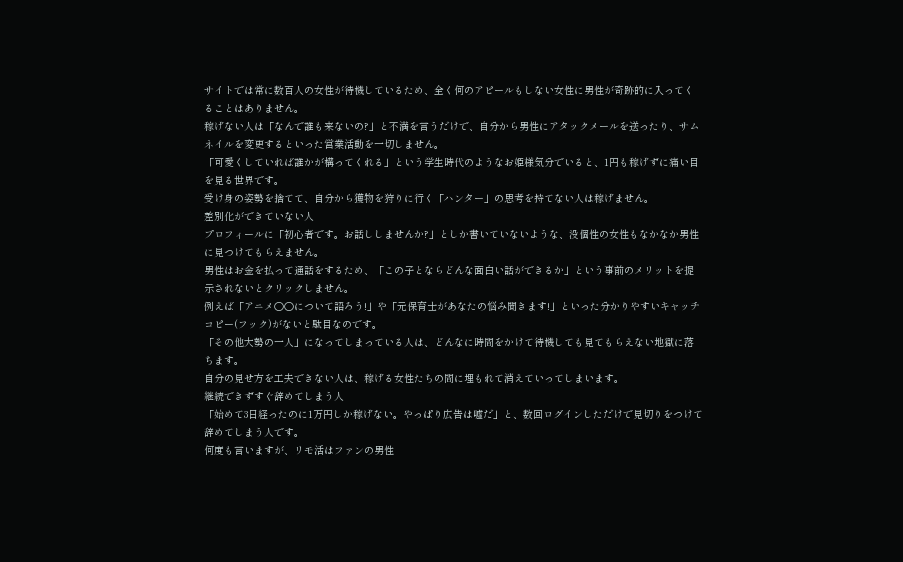サイトでは常に数百人の女性が待機しているため、全く何のアピールもしない女性に男性が奇跡的に入ってくることはありません。
稼げない人は「なんで誰も来ないの?」と不満を言うだけで、自分から男性にアタックメールを送ったり、サムネイルを変更するといった営業活動を一切しません。
「可愛くしていれば誰かが構ってくれる」という学生時代のようなお姫様気分でいると、1円も稼げずに痛い目を見る世界です。
受け身の姿勢を捨てて、自分から獲物を狩りに行く「ハンター」の思考を持てない人は稼げません。
差別化ができていない人
プロフィールに「初心者です。お話ししませんか?」としか書いていないような、没個性の女性もなかなか男性に見つけてもらえません。
男性はお金を払って通話をするため、「この子とならどんな面白い話ができるか」という事前のメリットを提示されないとクリックしません。
例えば「アニメ〇〇について語ろう!」や「元保育士があなたの悩み聞きます!」といった分かりやすいキャッチコピー(フック)がないと駄目なのです。
「その他大勢の一人」になってしまっている人は、どんなに時間をかけて待機しても見てもらえない地獄に落ちます。
自分の見せ方を工夫できない人は、稼げる女性たちの間に埋もれて消えていってしまいます。
継続できずすぐ辞めてしまう人
「始めて3日経ったのに1万円しか稼げない。やっぱり広告は嘘だ」と、数回ログインしただけで見切りをつけて辞めてしまう人です。
何度も言いますが、リモ活はファンの男性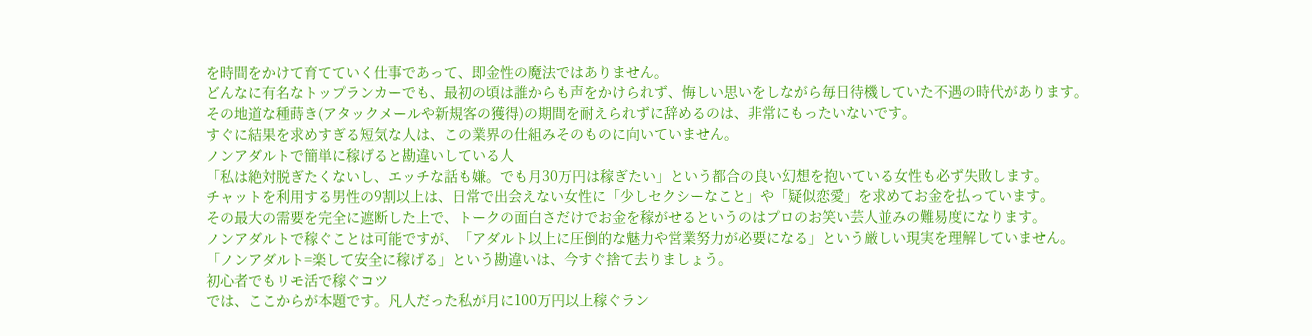を時間をかけて育てていく仕事であって、即金性の魔法ではありません。
どんなに有名なトップランカーでも、最初の頃は誰からも声をかけられず、悔しい思いをしながら毎日待機していた不遇の時代があります。
その地道な種蒔き(アタックメールや新規客の獲得)の期間を耐えられずに辞めるのは、非常にもったいないです。
すぐに結果を求めすぎる短気な人は、この業界の仕組みそのものに向いていません。
ノンアダルトで簡単に稼げると勘違いしている人
「私は絶対脱ぎたくないし、エッチな話も嫌。でも月30万円は稼ぎたい」という都合の良い幻想を抱いている女性も必ず失敗します。
チャットを利用する男性の9割以上は、日常で出会えない女性に「少しセクシーなこと」や「疑似恋愛」を求めてお金を払っています。
その最大の需要を完全に遮断した上で、トークの面白さだけでお金を稼がせるというのはプロのお笑い芸人並みの難易度になります。
ノンアダルトで稼ぐことは可能ですが、「アダルト以上に圧倒的な魅力や営業努力が必要になる」という厳しい現実を理解していません。
「ノンアダルト=楽して安全に稼げる」という勘違いは、今すぐ捨て去りましょう。
初心者でもリモ活で稼ぐコツ
では、ここからが本題です。凡人だった私が月に100万円以上稼ぐラン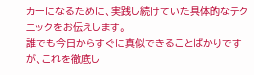カーになるために、実践し続けていた具体的なテクニックをお伝えします。
誰でも今日からすぐに真似できることばかりですが、これを徹底し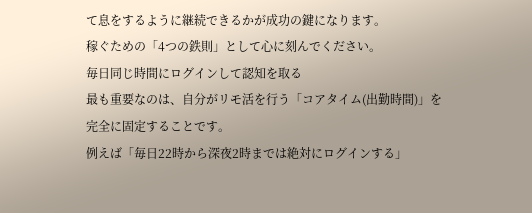て息をするように継続できるかが成功の鍵になります。
稼ぐための「4つの鉄則」として心に刻んでください。
毎日同じ時間にログインして認知を取る
最も重要なのは、自分がリモ活を行う「コアタイム(出勤時間)」を完全に固定することです。
例えば「毎日22時から深夜2時までは絶対にログインする」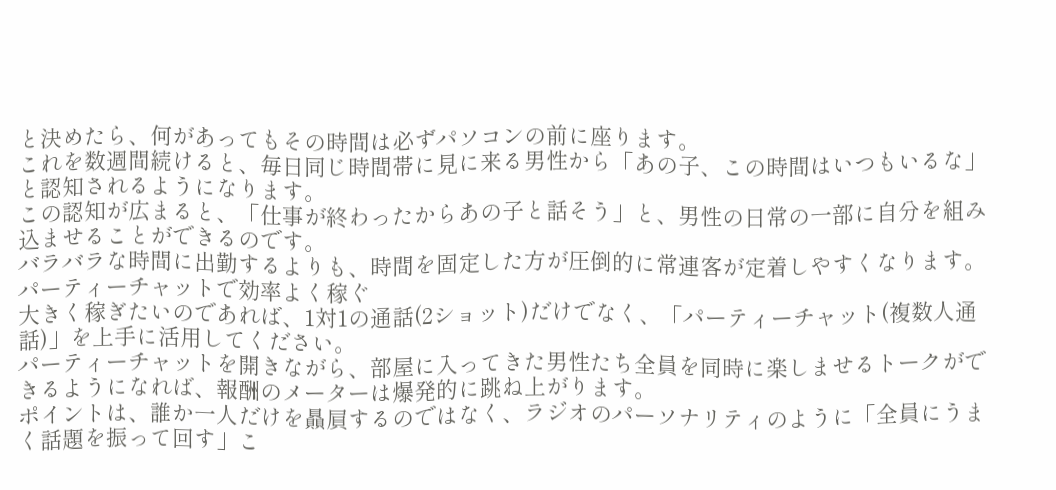と決めたら、何があってもその時間は必ずパソコンの前に座ります。
これを数週間続けると、毎日同じ時間帯に見に来る男性から「あの子、この時間はいつもいるな」と認知されるようになります。
この認知が広まると、「仕事が終わったからあの子と話そう」と、男性の日常の一部に自分を組み込ませることができるのです。
バラバラな時間に出勤するよりも、時間を固定した方が圧倒的に常連客が定着しやすくなります。
パーティーチャットで効率よく稼ぐ
大きく稼ぎたいのであれば、1対1の通話(2ショット)だけでなく、「パーティーチャット(複数人通話)」を上手に活用してください。
パーティーチャットを開きながら、部屋に入ってきた男性たち全員を同時に楽しませるトークができるようになれば、報酬のメーターは爆発的に跳ね上がります。
ポイントは、誰か一人だけを贔屓するのではなく、ラジオのパーソナリティのように「全員にうまく話題を振って回す」こ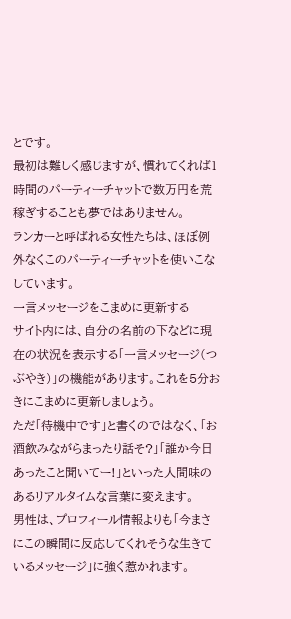とです。
最初は難しく感じますが、慣れてくれば1時間のパーティーチャットで数万円を荒稼ぎすることも夢ではありません。
ランカーと呼ばれる女性たちは、ほぼ例外なくこのパーティーチャットを使いこなしています。
一言メッセージをこまめに更新する
サイト内には、自分の名前の下などに現在の状況を表示する「一言メッセージ(つぶやき)」の機能があります。これを5分おきにこまめに更新しましょう。
ただ「待機中です」と書くのではなく、「お酒飲みながらまったり話そ?」「誰か今日あったこと聞いてー!」といった人間味のあるリアルタイムな言葉に変えます。
男性は、プロフィール情報よりも「今まさにこの瞬間に反応してくれそうな生きているメッセージ」に強く惹かれます。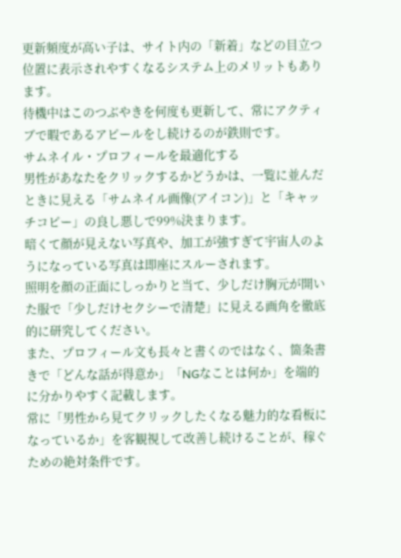更新頻度が高い子は、サイト内の「新着」などの目立つ位置に表示されやすくなるシステム上のメリットもあります。
待機中はこのつぶやきを何度も更新して、常にアクティブで暇であるアピールをし続けるのが鉄則です。
サムネイル・プロフィールを最適化する
男性があなたをクリックするかどうかは、一覧に並んだときに見える「サムネイル画像(アイコン)」と「キャッチコピー」の良し悪しで99%決まります。
暗くて顔が見えない写真や、加工が強すぎて宇宙人のようになっている写真は即座にスルーされます。
照明を顔の正面にしっかりと当て、少しだけ胸元が開いた服で「少しだけセクシーで清楚」に見える画角を徹底的に研究してください。
また、プロフィール文も長々と書くのではなく、箇条書きで「どんな話が得意か」「NGなことは何か」を端的に分かりやすく記載します。
常に「男性から見てクリックしたくなる魅力的な看板になっているか」を客観視して改善し続けることが、稼ぐための絶対条件です。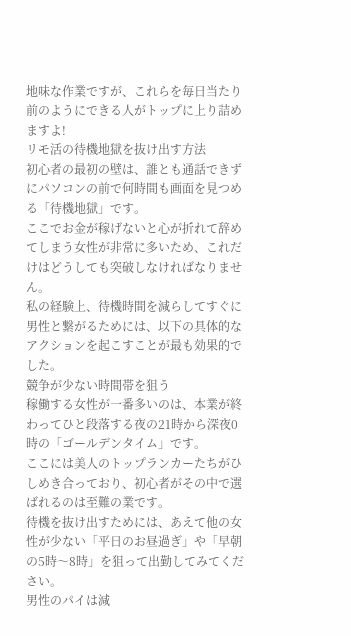地味な作業ですが、これらを毎日当たり前のようにできる人がトップに上り詰めますよ!
リモ活の待機地獄を抜け出す方法
初心者の最初の壁は、誰とも通話できずにパソコンの前で何時間も画面を見つめる「待機地獄」です。
ここでお金が稼げないと心が折れて辞めてしまう女性が非常に多いため、これだけはどうしても突破しなければなりません。
私の経験上、待機時間を減らしてすぐに男性と繋がるためには、以下の具体的なアクションを起こすことが最も効果的でした。
競争が少ない時間帯を狙う
稼働する女性が一番多いのは、本業が終わってひと段落する夜の21時から深夜0時の「ゴールデンタイム」です。
ここには美人のトップランカーたちがひしめき合っており、初心者がその中で選ばれるのは至難の業です。
待機を抜け出すためには、あえて他の女性が少ない「平日のお昼過ぎ」や「早朝の5時〜8時」を狙って出勤してみてください。
男性のパイは減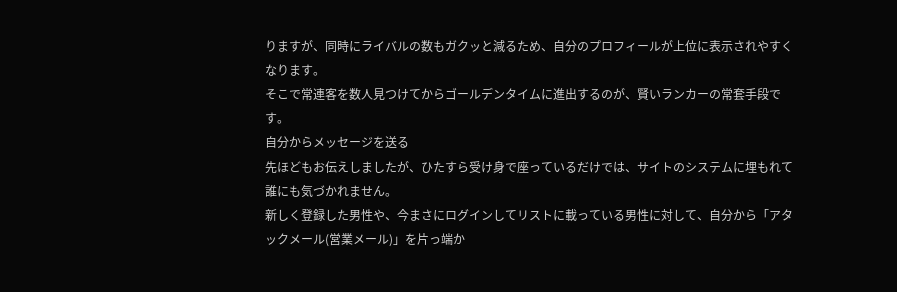りますが、同時にライバルの数もガクッと減るため、自分のプロフィールが上位に表示されやすくなります。
そこで常連客を数人見つけてからゴールデンタイムに進出するのが、賢いランカーの常套手段です。
自分からメッセージを送る
先ほどもお伝えしましたが、ひたすら受け身で座っているだけでは、サイトのシステムに埋もれて誰にも気づかれません。
新しく登録した男性や、今まさにログインしてリストに載っている男性に対して、自分から「アタックメール(営業メール)」を片っ端か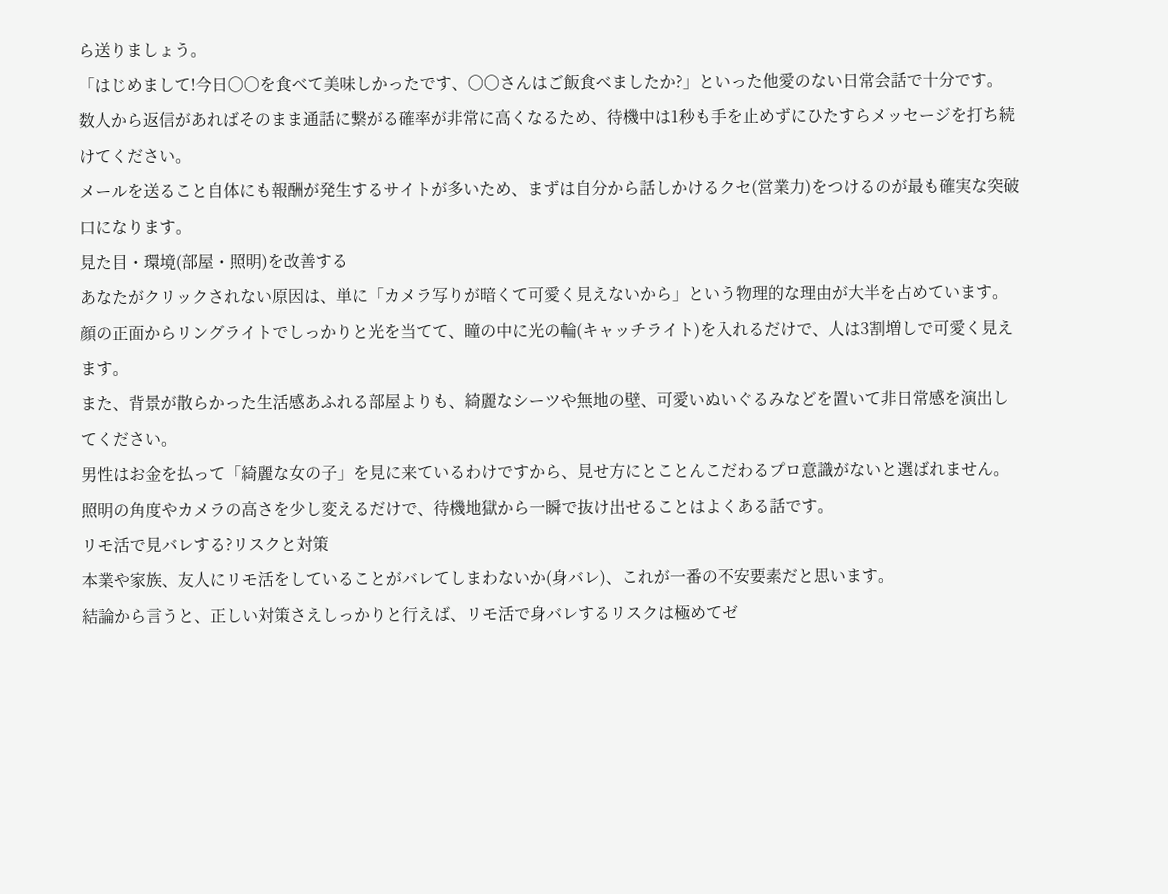ら送りましょう。
「はじめまして!今日〇〇を食べて美味しかったです、〇〇さんはご飯食べましたか?」といった他愛のない日常会話で十分です。
数人から返信があればそのまま通話に繋がる確率が非常に高くなるため、待機中は1秒も手を止めずにひたすらメッセージを打ち続けてください。
メールを送ること自体にも報酬が発生するサイトが多いため、まずは自分から話しかけるクセ(営業力)をつけるのが最も確実な突破口になります。
見た目・環境(部屋・照明)を改善する
あなたがクリックされない原因は、単に「カメラ写りが暗くて可愛く見えないから」という物理的な理由が大半を占めています。
顔の正面からリングライトでしっかりと光を当てて、瞳の中に光の輪(キャッチライト)を入れるだけで、人は3割増しで可愛く見えます。
また、背景が散らかった生活感あふれる部屋よりも、綺麗なシーツや無地の壁、可愛いぬいぐるみなどを置いて非日常感を演出してください。
男性はお金を払って「綺麗な女の子」を見に来ているわけですから、見せ方にとことんこだわるプロ意識がないと選ばれません。
照明の角度やカメラの高さを少し変えるだけで、待機地獄から一瞬で抜け出せることはよくある話です。
リモ活で見バレする?リスクと対策
本業や家族、友人にリモ活をしていることがバレてしまわないか(身バレ)、これが一番の不安要素だと思います。
結論から言うと、正しい対策さえしっかりと行えば、リモ活で身バレするリスクは極めてゼ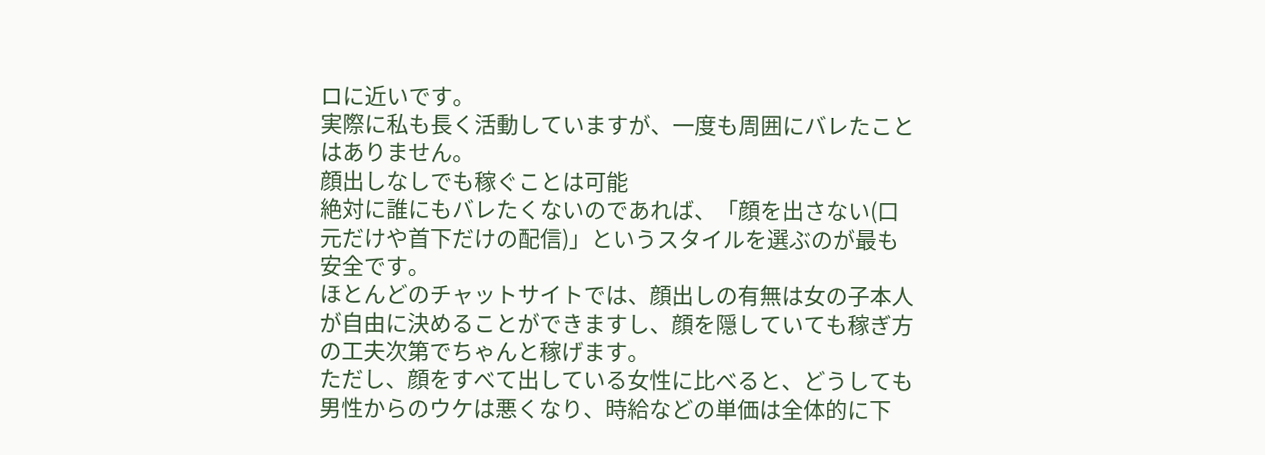ロに近いです。
実際に私も長く活動していますが、一度も周囲にバレたことはありません。
顔出しなしでも稼ぐことは可能
絶対に誰にもバレたくないのであれば、「顔を出さない(口元だけや首下だけの配信)」というスタイルを選ぶのが最も安全です。
ほとんどのチャットサイトでは、顔出しの有無は女の子本人が自由に決めることができますし、顔を隠していても稼ぎ方の工夫次第でちゃんと稼げます。
ただし、顔をすべて出している女性に比べると、どうしても男性からのウケは悪くなり、時給などの単価は全体的に下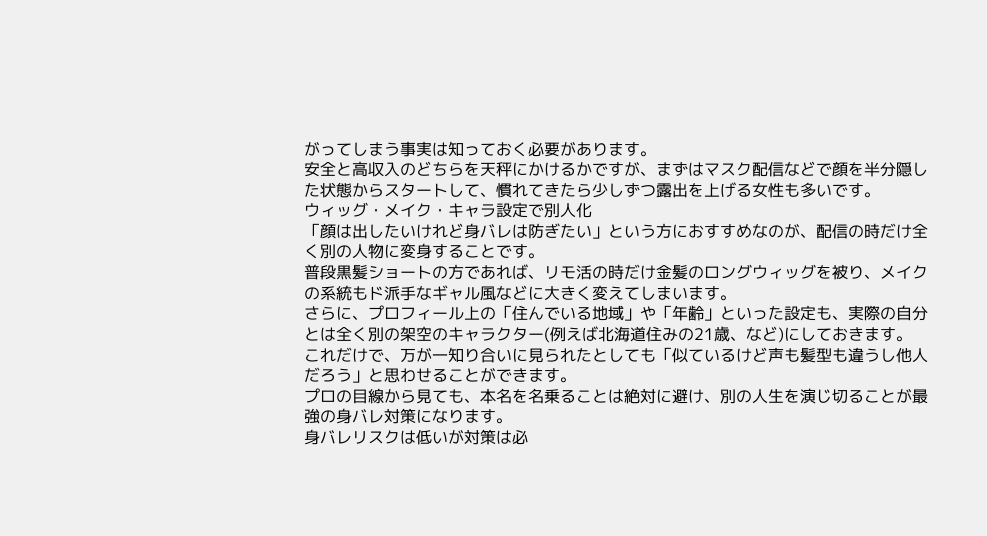がってしまう事実は知っておく必要があります。
安全と高収入のどちらを天秤にかけるかですが、まずはマスク配信などで顔を半分隠した状態からスタートして、慣れてきたら少しずつ露出を上げる女性も多いです。
ウィッグ・メイク・キャラ設定で別人化
「顔は出したいけれど身バレは防ぎたい」という方におすすめなのが、配信の時だけ全く別の人物に変身することです。
普段黒髪ショートの方であれば、リモ活の時だけ金髪のロングウィッグを被り、メイクの系統もド派手なギャル風などに大きく変えてしまいます。
さらに、プロフィール上の「住んでいる地域」や「年齢」といった設定も、実際の自分とは全く別の架空のキャラクター(例えば北海道住みの21歳、など)にしておきます。
これだけで、万が一知り合いに見られたとしても「似ているけど声も髪型も違うし他人だろう」と思わせることができます。
プロの目線から見ても、本名を名乗ることは絶対に避け、別の人生を演じ切ることが最強の身バレ対策になります。
身バレリスクは低いが対策は必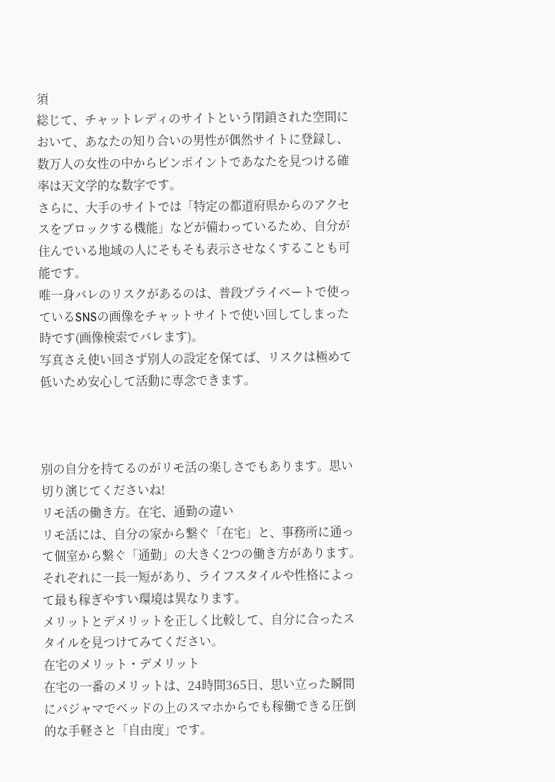須
総じて、チャットレディのサイトという閉鎖された空間において、あなたの知り合いの男性が偶然サイトに登録し、数万人の女性の中からピンポイントであなたを見つける確率は天文学的な数字です。
さらに、大手のサイトでは「特定の都道府県からのアクセスをブロックする機能」などが備わっているため、自分が住んでいる地域の人にそもそも表示させなくすることも可能です。
唯一身バレのリスクがあるのは、普段プライベートで使っているSNSの画像をチャットサイトで使い回してしまった時です(画像検索でバレます)。
写真さえ使い回さず別人の設定を保てば、リスクは極めて低いため安心して活動に専念できます。



別の自分を持てるのがリモ活の楽しさでもあります。思い切り演じてくださいね!
リモ活の働き方。在宅、通勤の違い
リモ活には、自分の家から繋ぐ「在宅」と、事務所に通って個室から繋ぐ「通勤」の大きく2つの働き方があります。
それぞれに一長一短があり、ライフスタイルや性格によって最も稼ぎやすい環境は異なります。
メリットとデメリットを正しく比較して、自分に合ったスタイルを見つけてみてください。
在宅のメリット・デメリット
在宅の一番のメリットは、24時間365日、思い立った瞬間にパジャマでベッドの上のスマホからでも稼働できる圧倒的な手軽さと「自由度」です。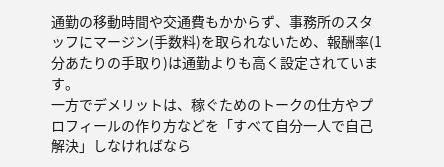通勤の移動時間や交通費もかからず、事務所のスタッフにマージン(手数料)を取られないため、報酬率(1分あたりの手取り)は通勤よりも高く設定されています。
一方でデメリットは、稼ぐためのトークの仕方やプロフィールの作り方などを「すべて自分一人で自己解決」しなければなら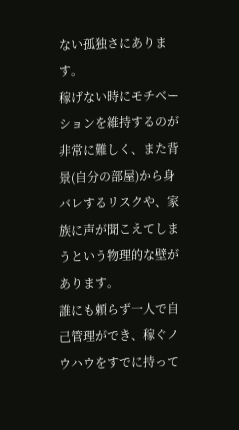ない孤独さにあります。
稼げない時にモチベーションを維持するのが非常に難しく、また背景(自分の部屋)から身バレするリスクや、家族に声が聞こえてしまうという物理的な壁があります。
誰にも頼らず一人で自己管理ができ、稼ぐノウハウをすでに持って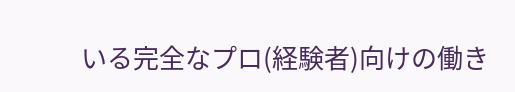いる完全なプロ(経験者)向けの働き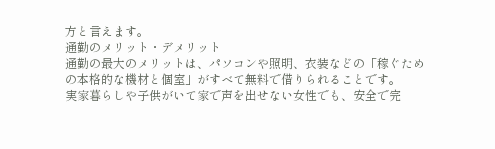方と言えます。
通勤のメリット・デメリット
通勤の最大のメリットは、パソコンや照明、衣装などの「稼ぐための本格的な機材と個室」がすべて無料で借りられることです。
実家暮らしや子供がいて家で声を出せない女性でも、安全で完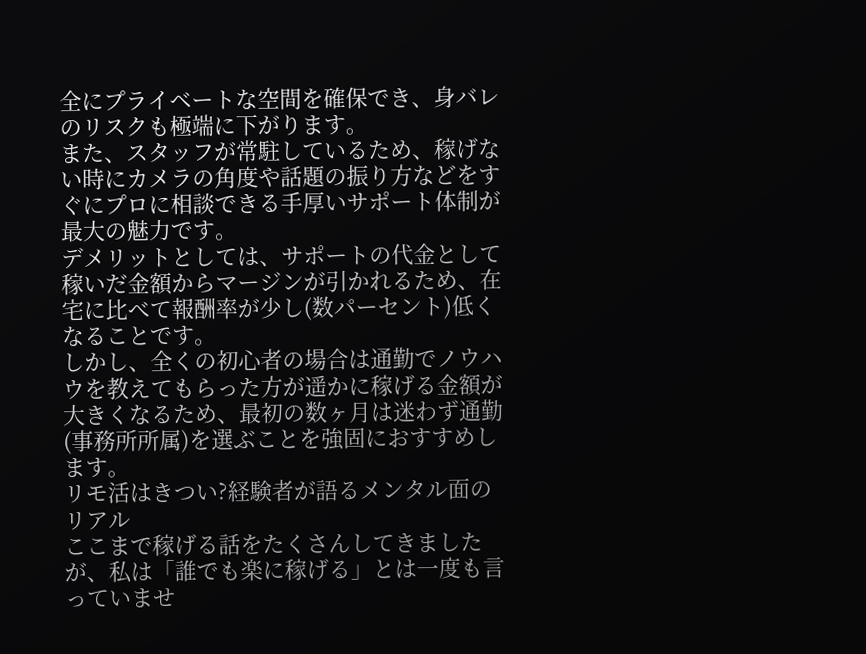全にプライベートな空間を確保でき、身バレのリスクも極端に下がります。
また、スタッフが常駐しているため、稼げない時にカメラの角度や話題の振り方などをすぐにプロに相談できる手厚いサポート体制が最大の魅力です。
デメリットとしては、サポートの代金として稼いだ金額からマージンが引かれるため、在宅に比べて報酬率が少し(数パーセント)低くなることです。
しかし、全くの初心者の場合は通勤でノウハウを教えてもらった方が遥かに稼げる金額が大きくなるため、最初の数ヶ月は迷わず通勤(事務所所属)を選ぶことを強固におすすめします。
リモ活はきつい?経験者が語るメンタル面のリアル
ここまで稼げる話をたくさんしてきましたが、私は「誰でも楽に稼げる」とは一度も言っていませ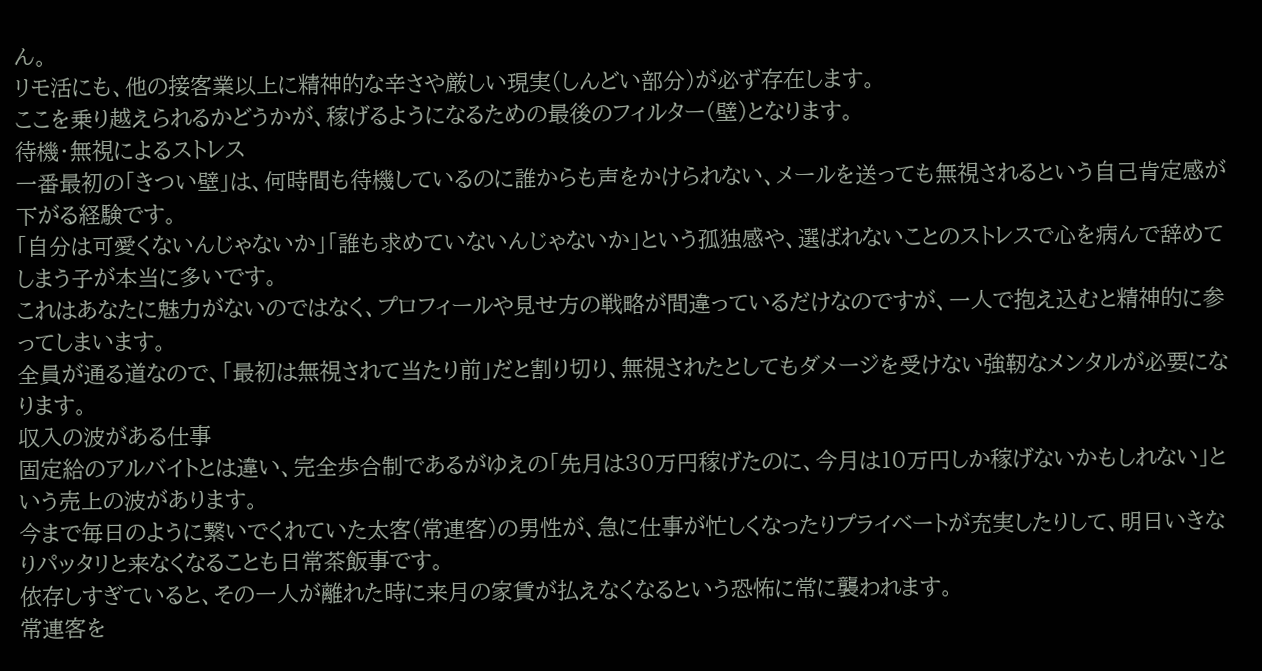ん。
リモ活にも、他の接客業以上に精神的な辛さや厳しい現実(しんどい部分)が必ず存在します。
ここを乗り越えられるかどうかが、稼げるようになるための最後のフィルター(壁)となります。
待機・無視によるストレス
一番最初の「きつい壁」は、何時間も待機しているのに誰からも声をかけられない、メールを送っても無視されるという自己肯定感が下がる経験です。
「自分は可愛くないんじゃないか」「誰も求めていないんじゃないか」という孤独感や、選ばれないことのストレスで心を病んで辞めてしまう子が本当に多いです。
これはあなたに魅力がないのではなく、プロフィールや見せ方の戦略が間違っているだけなのですが、一人で抱え込むと精神的に参ってしまいます。
全員が通る道なので、「最初は無視されて当たり前」だと割り切り、無視されたとしてもダメージを受けない強靭なメンタルが必要になります。
収入の波がある仕事
固定給のアルバイトとは違い、完全歩合制であるがゆえの「先月は30万円稼げたのに、今月は10万円しか稼げないかもしれない」という売上の波があります。
今まで毎日のように繋いでくれていた太客(常連客)の男性が、急に仕事が忙しくなったりプライベートが充実したりして、明日いきなりパッタリと来なくなることも日常茶飯事です。
依存しすぎていると、その一人が離れた時に来月の家賃が払えなくなるという恐怖に常に襲われます。
常連客を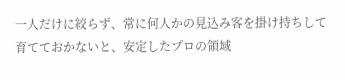一人だけに絞らず、常に何人かの見込み客を掛け持ちして育てておかないと、安定したプロの領域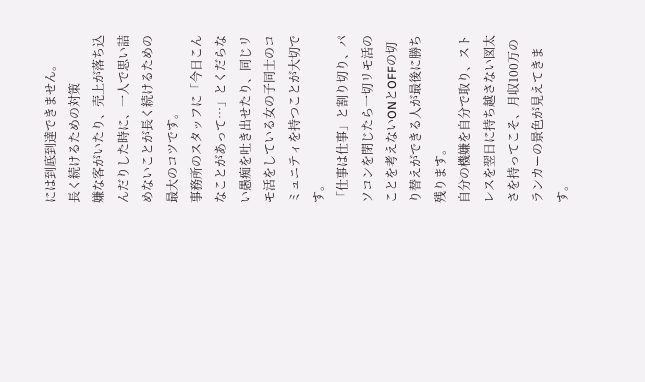には到底到達できません。
長く続けるための対策
嫌な客がいたり、売上が落ち込んだりした時に、一人で思い詰めないことが長く続けるための最大のコツです。
事務所のスタッフに「今日こんなことがあって…」とくだらない愚痴を吐き出せたり、同じリモ活をしている女の子同士のコミュニティを持つことが大切です。
「仕事は仕事」と割り切り、パソコンを閉じたら一切リモ活のことを考えないONとOFFの切り替えができる人が最後に勝ち残ります。
自分の機嫌を自分で取り、ストレスを翌日に持ち越さない図太さを持ってこそ、月収100万のランカーの景色が見えてきます。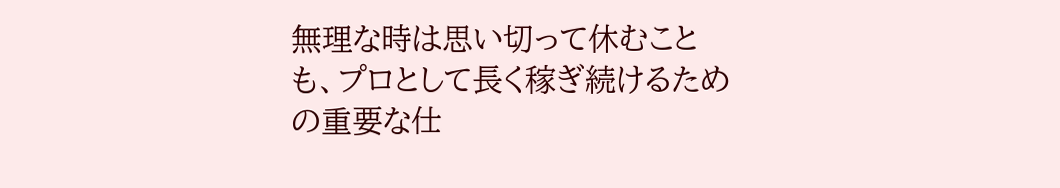無理な時は思い切って休むことも、プロとして長く稼ぎ続けるための重要な仕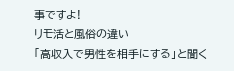事ですよ!
リモ活と風俗の違い
「高収入で男性を相手にする」と聞く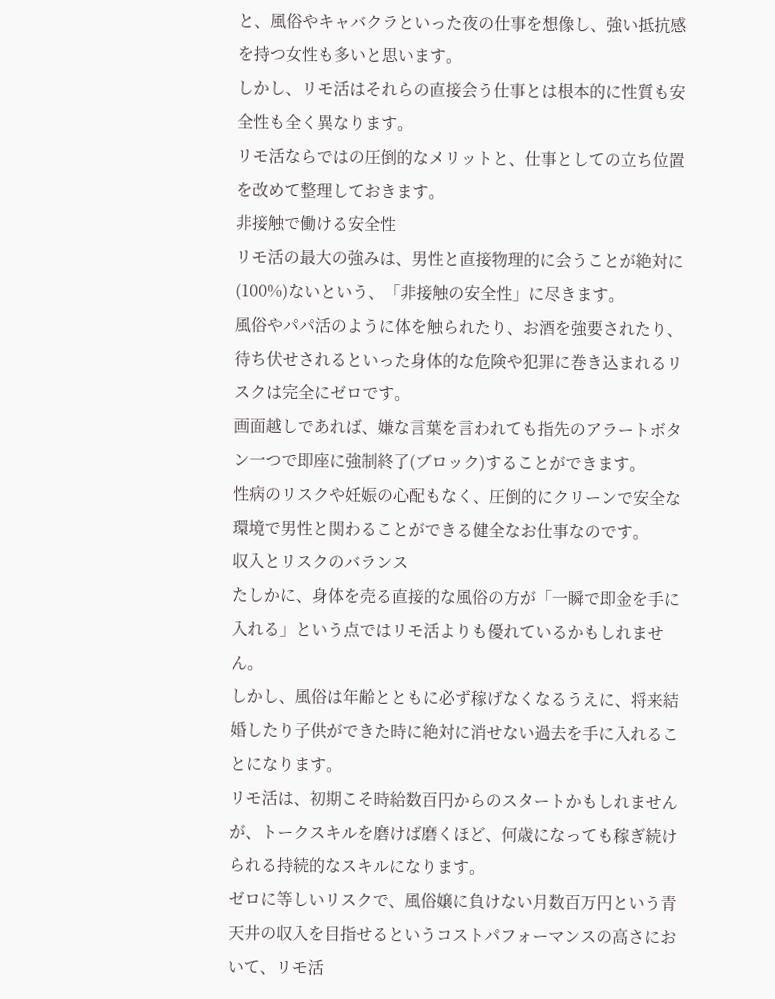と、風俗やキャバクラといった夜の仕事を想像し、強い抵抗感を持つ女性も多いと思います。
しかし、リモ活はそれらの直接会う仕事とは根本的に性質も安全性も全く異なります。
リモ活ならではの圧倒的なメリットと、仕事としての立ち位置を改めて整理しておきます。
非接触で働ける安全性
リモ活の最大の強みは、男性と直接物理的に会うことが絶対に(100%)ないという、「非接触の安全性」に尽きます。
風俗やパパ活のように体を触られたり、お酒を強要されたり、待ち伏せされるといった身体的な危険や犯罪に巻き込まれるリスクは完全にゼロです。
画面越しであれば、嫌な言葉を言われても指先のアラートボタン一つで即座に強制終了(ブロック)することができます。
性病のリスクや妊娠の心配もなく、圧倒的にクリーンで安全な環境で男性と関わることができる健全なお仕事なのです。
収入とリスクのバランス
たしかに、身体を売る直接的な風俗の方が「一瞬で即金を手に入れる」という点ではリモ活よりも優れているかもしれません。
しかし、風俗は年齢とともに必ず稼げなくなるうえに、将来結婚したり子供ができた時に絶対に消せない過去を手に入れることになります。
リモ活は、初期こそ時給数百円からのスタートかもしれませんが、トークスキルを磨けば磨くほど、何歳になっても稼ぎ続けられる持続的なスキルになります。
ゼロに等しいリスクで、風俗嬢に負けない月数百万円という青天井の収入を目指せるというコストパフォーマンスの高さにおいて、リモ活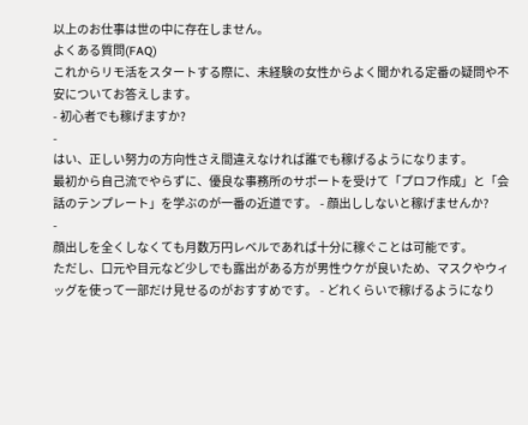以上のお仕事は世の中に存在しません。
よくある質問(FAQ)
これからリモ活をスタートする際に、未経験の女性からよく聞かれる定番の疑問や不安についてお答えします。
- 初心者でも稼げますか?
-
はい、正しい努力の方向性さえ間違えなければ誰でも稼げるようになります。
最初から自己流でやらずに、優良な事務所のサポートを受けて「プロフ作成」と「会話のテンプレート」を学ぶのが一番の近道です。 - 顔出ししないと稼げませんか?
-
顔出しを全くしなくても月数万円レベルであれば十分に稼ぐことは可能です。
ただし、口元や目元など少しでも露出がある方が男性ウケが良いため、マスクやウィッグを使って一部だけ見せるのがおすすめです。 - どれくらいで稼げるようになり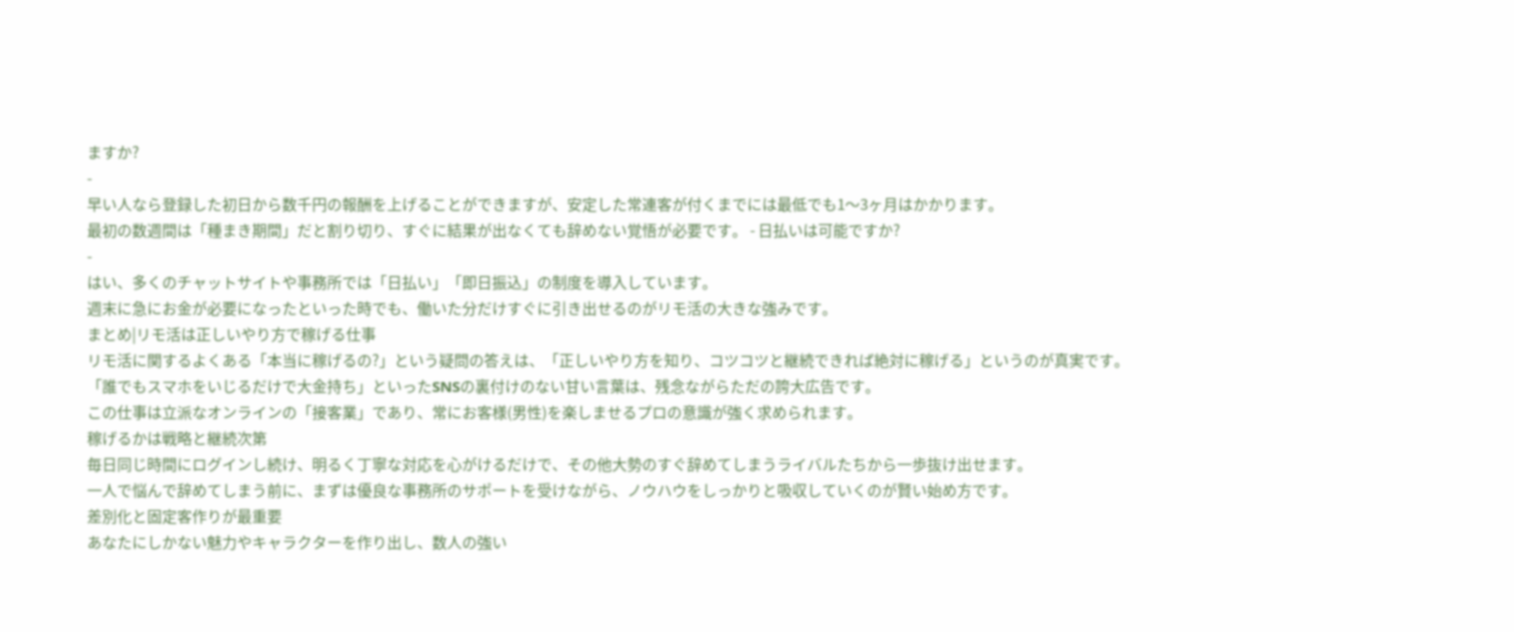ますか?
-
早い人なら登録した初日から数千円の報酬を上げることができますが、安定した常連客が付くまでには最低でも1〜3ヶ月はかかります。
最初の数週間は「種まき期間」だと割り切り、すぐに結果が出なくても辞めない覚悟が必要です。 - 日払いは可能ですか?
-
はい、多くのチャットサイトや事務所では「日払い」「即日振込」の制度を導入しています。
週末に急にお金が必要になったといった時でも、働いた分だけすぐに引き出せるのがリモ活の大きな強みです。
まとめ|リモ活は正しいやり方で稼げる仕事
リモ活に関するよくある「本当に稼げるの?」という疑問の答えは、「正しいやり方を知り、コツコツと継続できれば絶対に稼げる」というのが真実です。
「誰でもスマホをいじるだけで大金持ち」といったSNSの裏付けのない甘い言葉は、残念ながらただの誇大広告です。
この仕事は立派なオンラインの「接客業」であり、常にお客様(男性)を楽しませるプロの意識が強く求められます。
稼げるかは戦略と継続次第
毎日同じ時間にログインし続け、明るく丁寧な対応を心がけるだけで、その他大勢のすぐ辞めてしまうライバルたちから一歩抜け出せます。
一人で悩んで辞めてしまう前に、まずは優良な事務所のサポートを受けながら、ノウハウをしっかりと吸収していくのが賢い始め方です。
差別化と固定客作りが最重要
あなたにしかない魅力やキャラクターを作り出し、数人の強い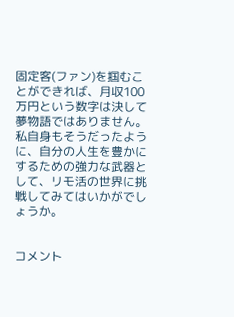固定客(ファン)を掴むことができれば、月収100万円という数字は決して夢物語ではありません。
私自身もそうだったように、自分の人生を豊かにするための強力な武器として、リモ活の世界に挑戦してみてはいかがでしょうか。


コメント